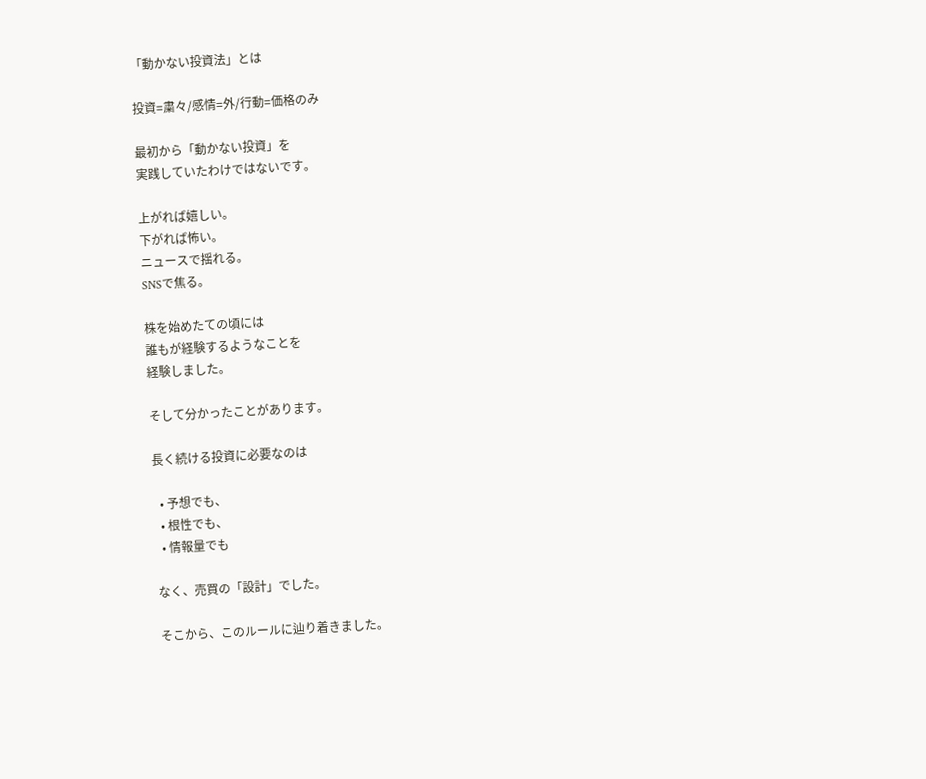「動かない投資法」とは

投資=粛々/感情=外/行動=価格のみ

最初から「動かない投資」を
実践していたわけではないです。

上がれば嬉しい。
下がれば怖い。
ニュースで揺れる。
SNSで焦る。

株を始めたての頃には
誰もが経験するようなことを
経験しました。

そして分かったことがあります。

長く続ける投資に必要なのは

  • 予想でも、
  • 根性でも、
  • 情報量でも

なく、売買の「設計」でした。

そこから、このルールに辿り着きました。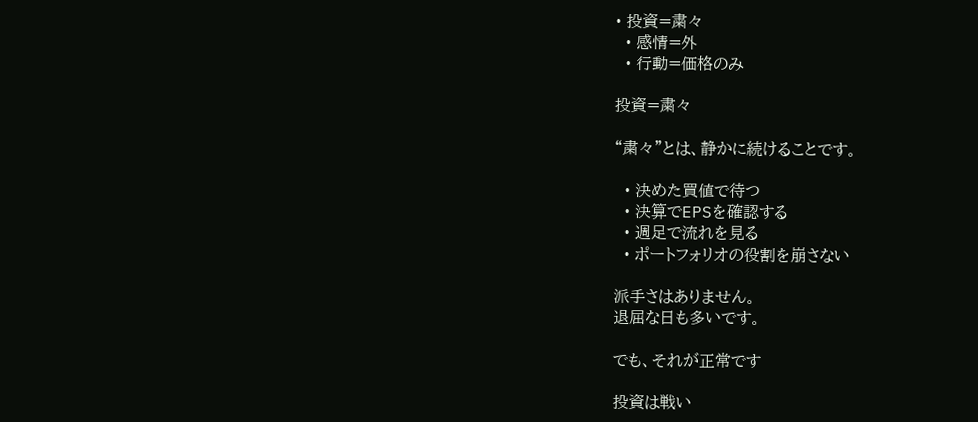• 投資=粛々
  • 感情=外
  • 行動=価格のみ

投資=粛々

“粛々”とは、静かに続けることです。

  • 決めた買値で待つ
  • 決算でEPSを確認する
  • 週足で流れを見る
  • ポートフォリオの役割を崩さない

派手さはありません。
退屈な日も多いです。

でも、それが正常です

投資は戦い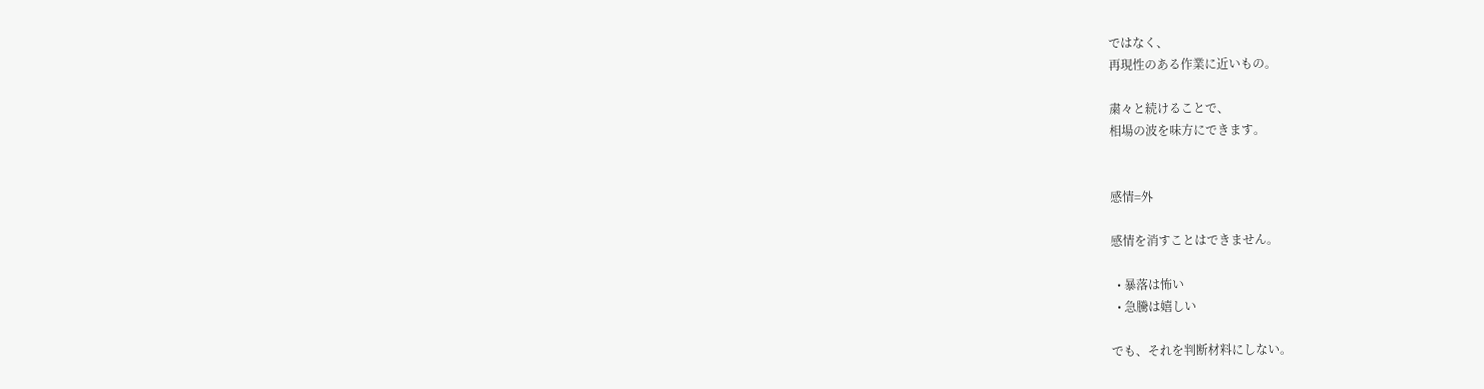ではなく、
再現性のある作業に近いもの。

粛々と続けることで、
相場の波を味方にできます。


感情=外

感情を消すことはできません。

  • 暴落は怖い
  • 急騰は嬉しい

でも、それを判断材料にしない。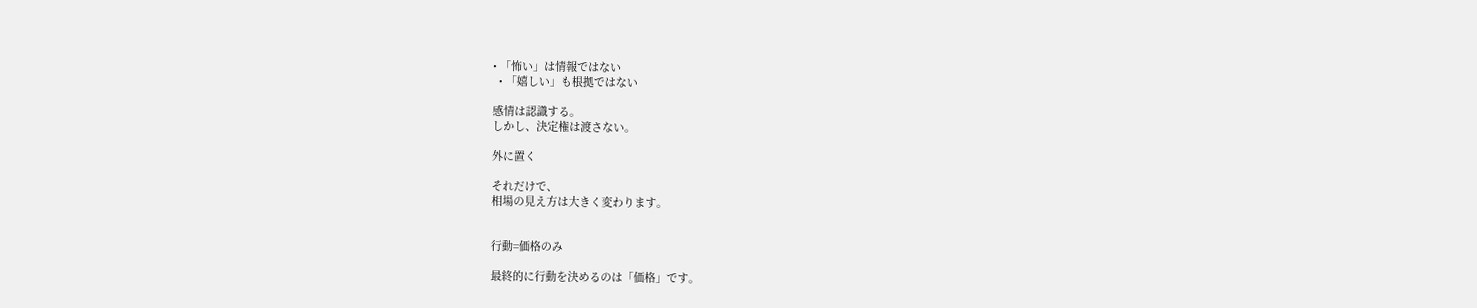• 「怖い」は情報ではない
  • 「嬉しい」も根拠ではない

感情は認識する。
しかし、決定権は渡さない。

外に置く

それだけで、
相場の見え方は大きく変わります。


行動=価格のみ

最終的に行動を決めるのは「価格」です。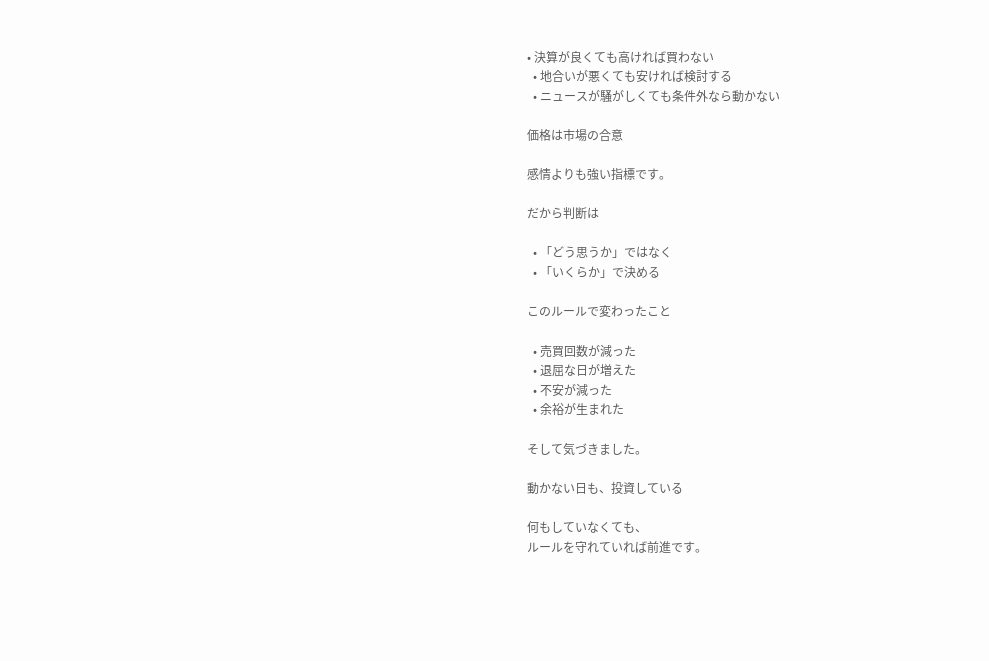• 決算が良くても高ければ買わない
  • 地合いが悪くても安ければ検討する
  • ニュースが騒がしくても条件外なら動かない

価格は市場の合意

感情よりも強い指標です。

だから判断は

  • 「どう思うか」ではなく
  • 「いくらか」で決める

このルールで変わったこと

  • 売買回数が減った
  • 退屈な日が増えた
  • 不安が減った
  • 余裕が生まれた

そして気づきました。

動かない日も、投資している

何もしていなくても、
ルールを守れていれば前進です。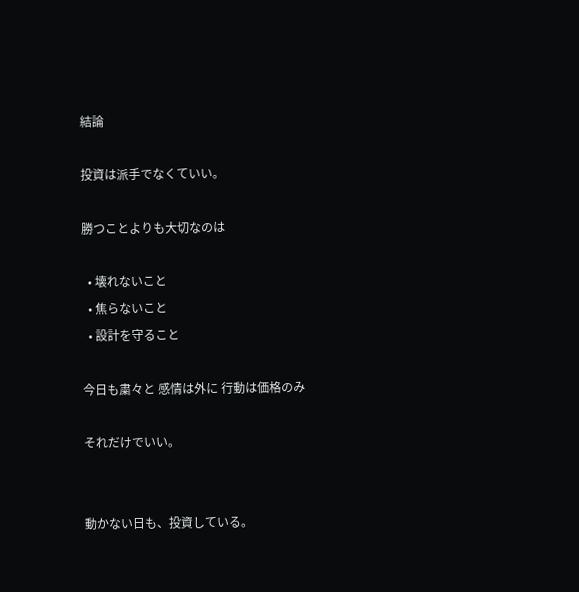結論

投資は派手でなくていい。

勝つことよりも大切なのは

  • 壊れないこと
  • 焦らないこと
  • 設計を守ること

今日も粛々と 感情は外に 行動は価格のみ

それだけでいい。


動かない日も、投資している。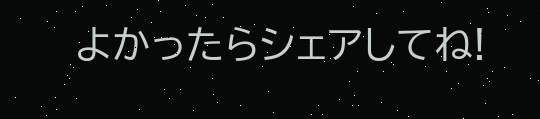よかったらシェアしてね!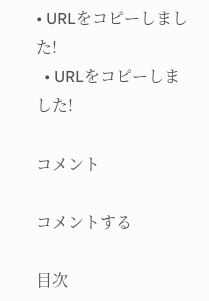• URLをコピーしました!
  • URLをコピーしました!

コメント

コメントする

目次